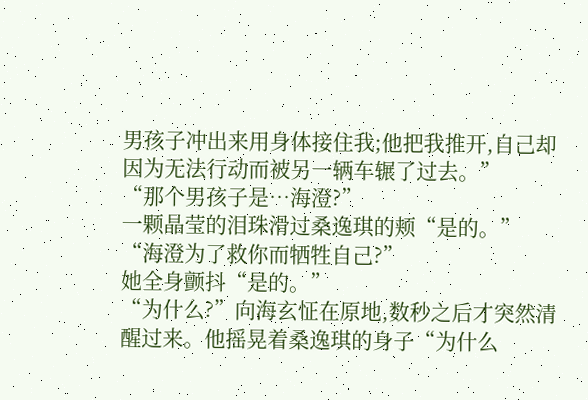男孩子冲出来用身体接住我;他把我推开,自己却因为无法行动而被另一辆车辗了过去。”
“那个男孩子是…海澄?”
一颗晶莹的泪珠滑过桑逸琪的颊“是的。”
“海澄为了救你而牺牲自己?”
她全身颤抖“是的。”
“为什么?”向海玄怔在原地,数秒之后才突然清醒过来。他摇晃着桑逸琪的身子“为什么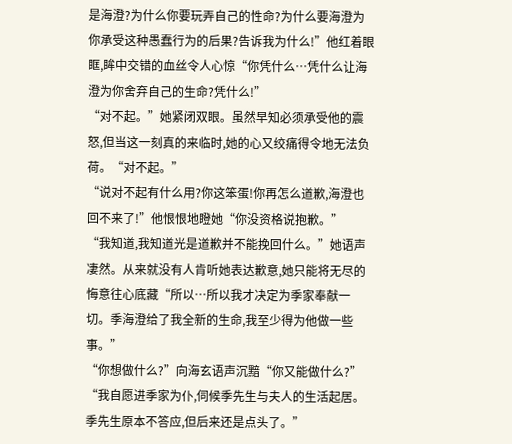是海澄?为什么你要玩弄自己的性命?为什么要海澄为你承受这种愚蠢行为的后果?告诉我为什么!”他红着眼眶,眸中交错的血丝令人心惊“你凭什么…凭什么让海澄为你舍弃自己的生命?凭什么!”
“对不起。”她紧闭双眼。虽然早知必须承受他的震怒,但当这一刻真的来临时,她的心又绞痛得令地无法负荷。“对不起。”
“说对不起有什么用?你这笨蛋!你再怎么道歉,海澄也回不来了!”他恨恨地瞪她“你没资格说抱歉。”
“我知道,我知道光是道歉并不能挽回什么。”她语声凄然。从来就没有人肯听她表达歉意,她只能将无尽的悔意往心底藏“所以…所以我才决定为季家奉献一切。季海澄给了我全新的生命,我至少得为他做一些事。”
“你想做什么?”向海玄语声沉黯“你又能做什么?”
“我自愿进季家为仆,伺候季先生与夫人的生活起居。季先生原本不答应,但后来还是点头了。”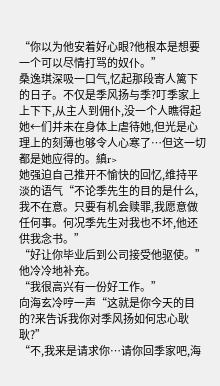“你以为他安着好心眼?他根本是想要一个可以尽情打骂的奴仆。”
桑逸琪深吸一口气,忆起那段寄人篱下的日子。不仅是季风扬与季?叮季家上上下下,从主人到佣仆,没一个人瞧得起她←们并未在身体上虐待她,但光是心理上的刻薄也够令人心寒了…但这一切都是她应得的。縝r>
她强迫自己推开不愉快的回忆,维持平淡的语气“不论季先生的目的是什么,我不在意。只要有机会赎罪,我愿意做任何事。何况季先生对我也不坏,他还供我念书。”
“好让你毕业后到公司接受他驱使。”他冷冷地补充。
“我很高兴有一份好工作。”
向海玄冷哼一声“这就是你今天的目的?来告诉我你对季风扬如何忠心耿耿?”
“不,我来是请求你…请你回季家吧,海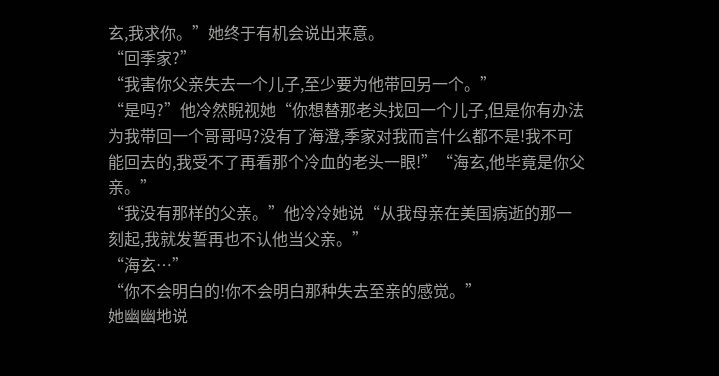玄,我求你。”她终于有机会说出来意。
“回季家?”
“我害你父亲失去一个儿子,至少要为他带回另一个。”
“是吗?”他冷然睨视她“你想替那老头找回一个儿子,但是你有办法为我带回一个哥哥吗?没有了海澄,季家对我而言什么都不是!我不可能回去的,我受不了再看那个冷血的老头一眼!”“海玄,他毕竟是你父亲。”
“我没有那样的父亲。”他冷冷她说“从我母亲在美国病逝的那一刻起,我就发誓再也不认他当父亲。”
“海玄…”
“你不会明白的!你不会明白那种失去至亲的感觉。”
她幽幽地说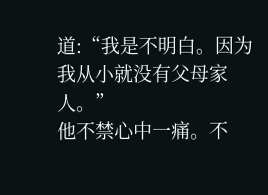道:“我是不明白。因为我从小就没有父母家人。”
他不禁心中一痛。不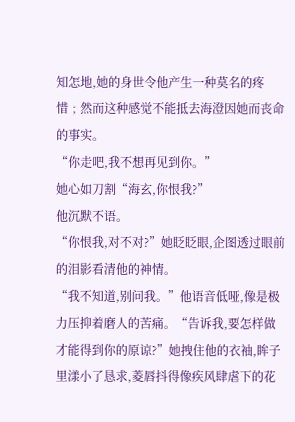知怎地,她的身世令他产生一种莫名的疼惜﹔然而这种感觉不能抵去海澄因她而丧命的事实。
“你走吧,我不想再见到你。”
她心如刀割“海玄,你恨我?”
他沉默不语。
“你恨我,对不对?”她眨眨眼,企图透过眼前的泪影看清他的神情。
“我不知道,别问我。”他语音低哑,像是极力压抑着磨人的苦痛。“告诉我,要怎样做才能得到你的原谅?”她拽住他的衣袖,眸子里漾小了恳求,菱唇抖得像疾风肆虐下的花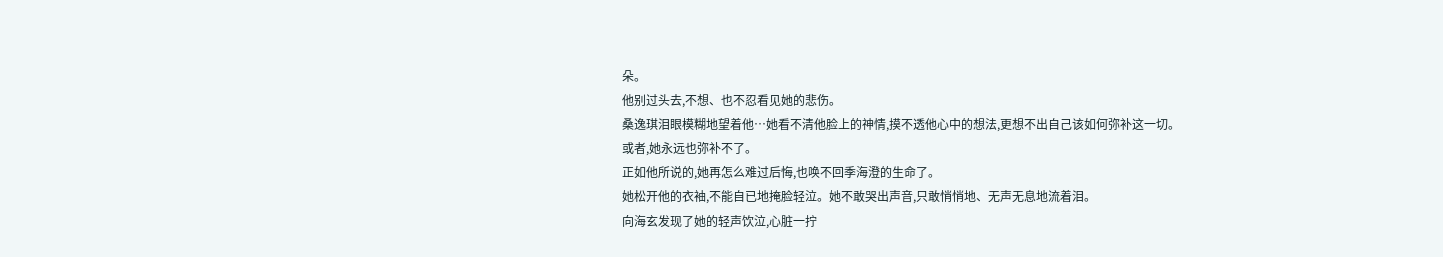朵。
他别过头去,不想、也不忍看见她的悲伤。
桑逸琪泪眼模糊地望着他…她看不清他脸上的神情,摸不透他心中的想法,更想不出自己该如何弥补这一切。
或者,她永远也弥补不了。
正如他所说的,她再怎么难过后悔,也唤不回季海澄的生命了。
她松开他的衣袖,不能自已地掩脸轻泣。她不敢哭出声音,只敢悄悄地、无声无息地流着泪。
向海玄发现了她的轻声饮泣,心脏一拧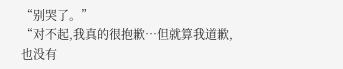“别哭了。”
“对不起,我真的很抱歉…但就算我道歉,也没有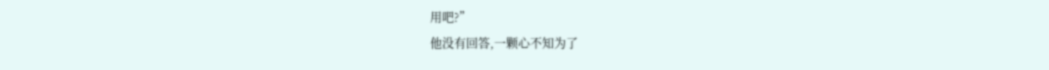用吧?”
他没有回答,一颗心不知为了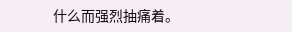什么而强烈抽痛着。